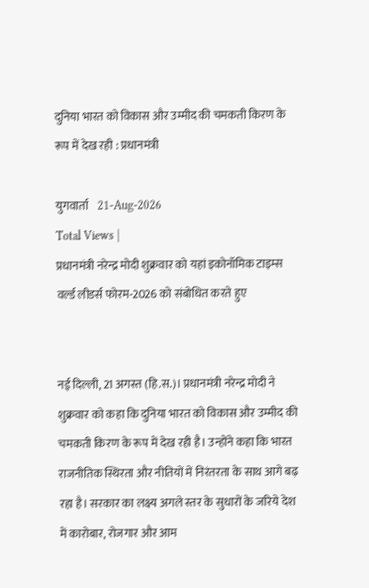दुनिया भारत को विकास और उम्मीद की चमकती किरण के रूप में देख रही : प्रधानमंत्री

युगवार्ता    21-Aug-2026
Total Views |
प्रधानमंत्री नरेन्द्र मोदी शुक्रवार को यहां इकोनॉमिक टाइम्स वर्ल्ड लीडर्स फोरम-2026 को संबोधित करते हुए


नई दिल्ली, 21 अगस्त (हि.स.)। प्रधानमंत्री नरेन्द्र मोदी ने शुक्रवार को कहा कि दुनिया भारत को विकास और उम्मीद की चमकती किरण के रूप में देख रही है। उन्होंने कहा कि भारत राजनीतिक स्थिरता और नीतियों में निरंतरता के साथ आगे बढ़ रहा है। सरकार का लक्ष्य अगले स्तर के सुधारों के जरिये देश में कारोबार, रोजगार और आम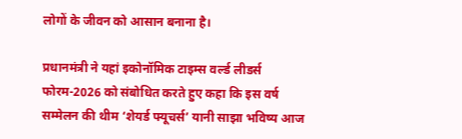लोगों के जीवन को आसान बनाना है।

प्रधानमंत्री ने यहां इकोनॉमिक टाइम्स वर्ल्ड लीडर्स फोरम-2026 को संबोधित करते हुए कहा कि इस वर्ष सम्मेलन की थीम ‘शेयर्ड फ्यूचर्स’ यानी साझा भविष्य आज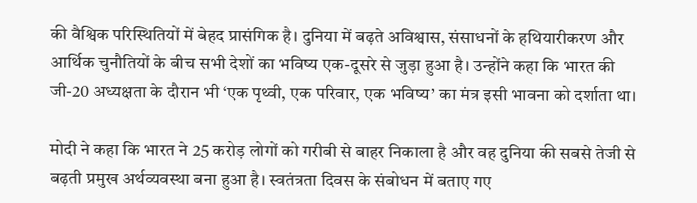की वैश्विक परिस्थितियों में बेहद प्रासंगिक है। दुनिया में बढ़ते अविश्वास, संसाधनों के हथियारीकरण और आर्थिक चुनौतियों के बीच सभी देशों का भविष्य एक-दूसरे से जुड़ा हुआ है। उन्होंने कहा कि भारत की जी-20 अध्यक्षता के दौरान भी ‘एक पृथ्वी, एक परिवार, एक भविष्य’ का मंत्र इसी भावना को दर्शाता था।

मोदी ने कहा कि भारत ने 25 करोड़ लोगों को गरीबी से बाहर निकाला है और वह दुनिया की सबसे तेजी से बढ़ती प्रमुख अर्थव्यवस्था बना हुआ है। स्वतंत्रता दिवस के संबोधन में बताए गए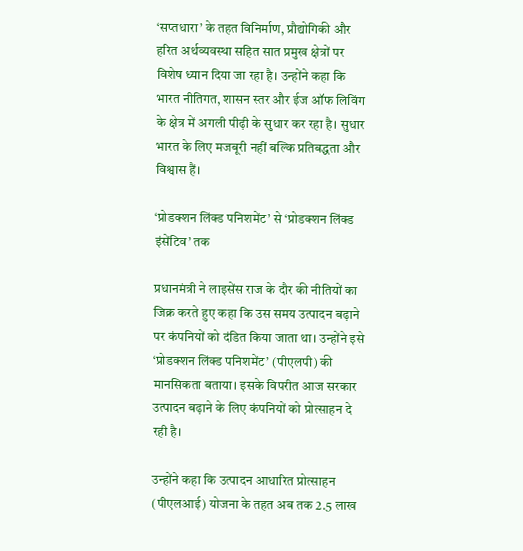‘सप्तधारा’ के तहत विनिर्माण, प्रौद्योगिकी और हरित अर्थव्यवस्था सहित सात प्रमुख क्षेत्रों पर विशेष ध्यान दिया जा रहा है। उन्होंने कहा कि भारत नीतिगत, शासन स्तर और ईज ऑफ लिविंग के क्षेत्र में अगली पीढ़ी के सुधार कर रहा है। सुधार भारत के लिए मजबूरी नहीं बल्कि प्रतिबद्धता और विश्वास हैं।

‘प्रोडक्शन लिंक्ड पनिशमेंट’ से ‘प्रोडक्शन लिंक्ड इंसेंटिव’ तक

प्रधानमंत्री ने लाइसेंस राज के दौर की नीतियों का जिक्र करते हुए कहा कि उस समय उत्पादन बढ़ाने पर कंपनियों को दंडित किया जाता था। उन्होंने इसे ‘प्रोडक्शन लिंक्ड पनिशमेंट’ (पीएलपी) की मानसिकता बताया। इसके विपरीत आज सरकार उत्पादन बढ़ाने के लिए कंपनियों को प्रोत्साहन दे रही है।

उन्होंने कहा कि उत्पादन आधारित प्रोत्साहन (पीएलआई) योजना के तहत अब तक 2.5 लाख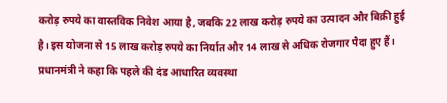करोड़ रुपये का वास्तविक निवेश आया है, जबकि 22 लाख करोड़ रुपये का उत्पादन और बिक्री हुई है। इस योजना से 15 लाख करोड़ रुपये का निर्यात और 14 लाख से अधिक रोजगार पैदा हुए हैं। प्रधानमंत्री ने कहा कि पहले की दंड आधारित व्यवस्था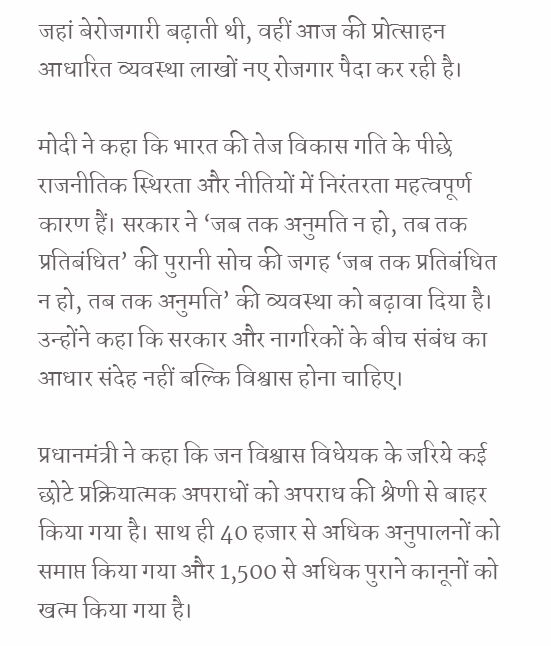जहां बेरोजगारी बढ़ाती थी, वहीं आज की प्रोत्साहन आधारित व्यवस्था लाखों नए रोजगार पैदा कर रही है।

मोदी ने कहा कि भारत की तेज विकास गति के पीछे राजनीतिक स्थिरता और नीतियों में निरंतरता महत्वपूर्ण कारण हैं। सरकार ने ‘जब तक अनुमति न हो, तब तक प्रतिबंधित’ की पुरानी सोच की जगह ‘जब तक प्रतिबंधित न हो, तब तक अनुमति’ की व्यवस्था को बढ़ावा दिया है। उन्होंने कहा कि सरकार और नागरिकों के बीच संबंध का आधार संदेह नहीं बल्कि विश्वास होना चाहिए।

प्रधानमंत्री ने कहा कि जन विश्वास विधेयक के जरिये कई छोटे प्रक्रियात्मक अपराधों को अपराध की श्रेणी से बाहर किया गया है। साथ ही 40 हजार से अधिक अनुपालनों को समाप्त किया गया और 1,500 से अधिक पुराने कानूनों को खत्म किया गया है।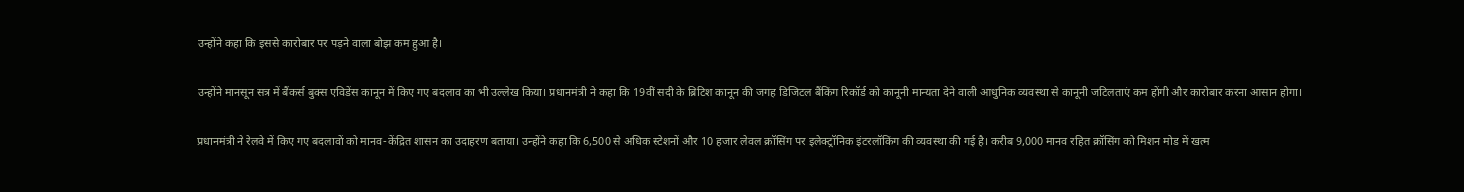उन्होंने कहा कि इससे कारोबार पर पड़ने वाला बोझ कम हुआ है।

उन्होंने मानसून सत्र में बैंकर्स बुक्स एविडेंस कानून में किए गए बदलाव का भी उल्लेख किया। प्रधानमंत्री ने कहा कि 19वीं सदी के ब्रिटिश कानून की जगह डिजिटल बैंकिंग रिकॉर्ड को कानूनी मान्यता देने वाली आधुनिक व्यवस्था से कानूनी जटिलताएं कम होंगी और कारोबार करना आसान होगा।

प्रधानमंत्री ने रेलवे में किए गए बदलावों को मानव-केंद्रित शासन का उदाहरण बताया। उन्होंने कहा कि 6,500 से अधिक स्टेशनों और 10 हजार लेवल क्रॉसिंग पर इलेक्ट्रॉनिक इंटरलॉकिंग की व्यवस्था की गई है। करीब 9,000 मानव रहित क्रॉसिंग को मिशन मोड में खत्म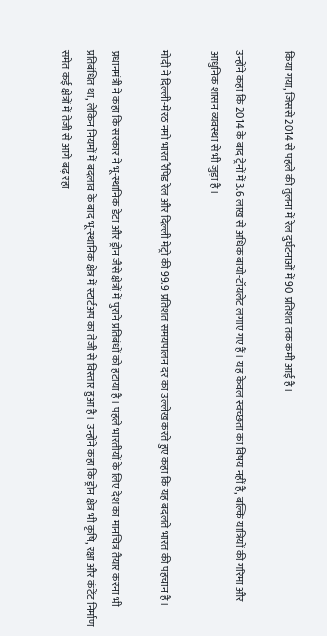किया गया, जिससे 2014 से पहले की तुलना में रेल दुर्घटनाओं में 90 प्रतिशत तक कमी आई है।

उन्होंने कहा कि 2014 के बाद ट्रेनों में 3.6 लाख से अधिक बायो-टॉयलेट लगाए गए हैं। यह केवल स्वच्छता का विषय नहीं है, बल्कि यात्रियों की गरिमा और आधुनिक शासन व्यवस्था से भी जुड़ा है।

मोदी ने दिल्ली-मेरठ नमो भारत रैपिड रेल और दिल्ली मेट्रो की 99.9 प्रतिशत समयपालन दर का उल्लेख करते हुए कहा कि यह बदलते भारत की पहचान है।

प्रधानमंत्री ने कहा कि सरकार ने भू-स्थानिक डेटा और ड्रोन जैसे क्षेत्रों में पुराने प्रतिबंधों को हटाया है। पहले भारतीयों के लिए देश का मानचित्र तैयार करना भी प्रतिबंधित था, लेकिन नियमों में बदलाव के बाद भू-स्थानिक क्षेत्र में स्टार्टअप का तेजी से विस्तार हुआ है। उन्होंने कहा कि ड्रोन क्षेत्र भी कृषि, रक्षा और कंटेंट निर्माण समेत कई क्षेत्रों में तेजी से आगे बढ़ रहा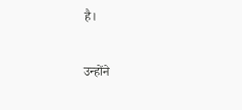है।

उन्होंने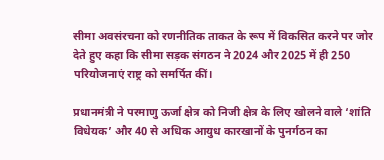सीमा अवसंरचना को रणनीतिक ताकत के रूप में विकसित करने पर जोर देते हुए कहा कि सीमा सड़क संगठन ने 2024 और 2025 में ही 250 परियोजनाएं राष्ट्र को समर्पित कीं।

प्रधानमंत्री ने परमाणु ऊर्जा क्षेत्र को निजी क्षेत्र के लिए खोलने वाले ‘शांति विधेयक’ और 40 से अधिक आयुध कारखानों के पुनर्गठन का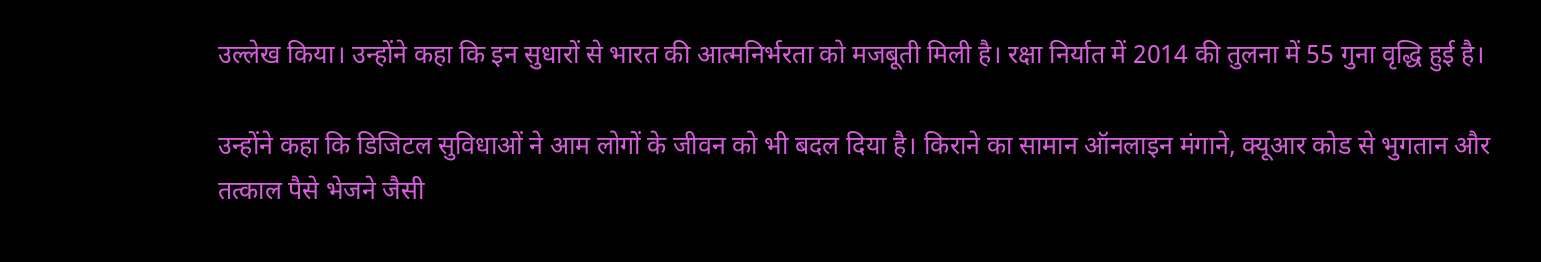उल्लेख किया। उन्होंने कहा कि इन सुधारों से भारत की आत्मनिर्भरता को मजबूती मिली है। रक्षा निर्यात में 2014 की तुलना में 55 गुना वृद्धि हुई है।

उन्होंने कहा कि डिजिटल सुविधाओं ने आम लोगों के जीवन को भी बदल दिया है। किराने का सामान ऑनलाइन मंगाने, क्यूआर कोड से भुगतान और तत्काल पैसे भेजने जैसी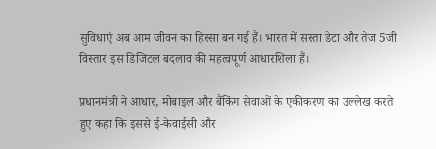सुविधाएं अब आम जीवन का हिस्सा बन गई हैं। भारत में सस्ता डेटा और तेज 5जी विस्तार इस डिजिटल बदलाव की महत्वपूर्ण आधारशिला हैं।

प्रधानमंत्री ने आधार, मोबाइल और बैंकिंग सेवाओं के एकीकरण का उल्लेख करते हुए कहा कि इससे ई-केवाईसी और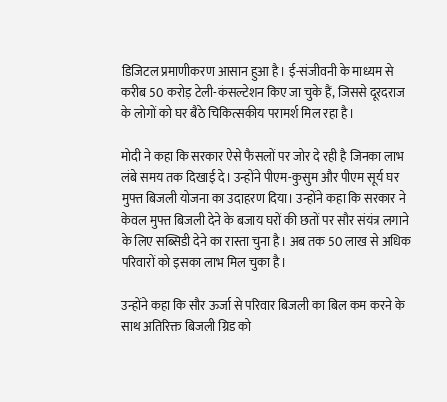डिजिटल प्रमाणीकरण आसान हुआ है। ई-संजीवनी के माध्यम से करीब 50 करोड़ टेली-कंसल्टेशन किए जा चुके हैं, जिससे दूरदराज के लोगों को घर बैठे चिकित्सकीय परामर्श मिल रहा है।

मोदी ने कहा कि सरकार ऐसे फैसलों पर जोर दे रही है जिनका लाभ लंबे समय तक दिखाई दे। उन्होंने पीएम-कुसुम और पीएम सूर्य घर मुफ्त बिजली योजना का उदाहरण दिया। उन्होंने कहा कि सरकार ने केवल मुफ्त बिजली देने के बजाय घरों की छतों पर सौर संयंत्र लगाने के लिए सब्सिडी देने का रास्ता चुना है। अब तक 50 लाख से अधिक परिवारों को इसका लाभ मिल चुका है।

उन्होंने कहा कि सौर ऊर्जा से परिवार बिजली का बिल कम करने के साथ अतिरिक्त बिजली ग्रिड को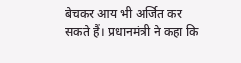बेचकर आय भी अर्जित कर सकते हैं। प्रधानमंत्री ने कहा कि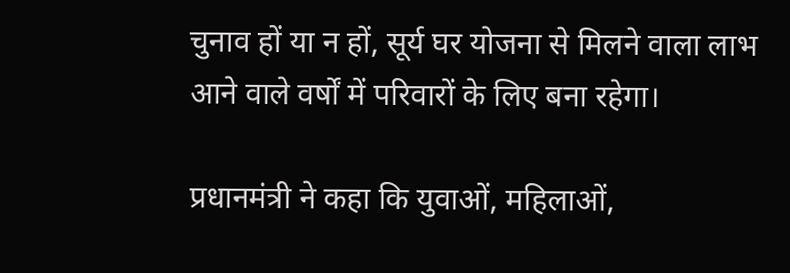चुनाव हों या न हों, सूर्य घर योजना से मिलने वाला लाभ आने वाले वर्षों में परिवारों के लिए बना रहेगा।

प्रधानमंत्री ने कहा कि युवाओं, महिलाओं,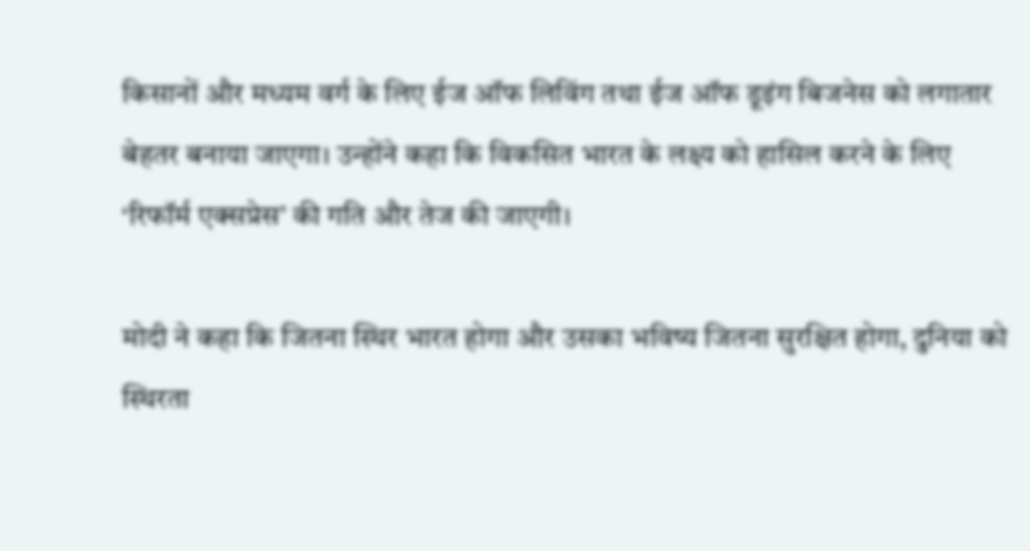किसानों और मध्यम वर्ग के लिए ईज ऑफ लिविंग तथा ईज ऑफ डूइंग बिजनेस को लगातार बेहतर बनाया जाएगा। उन्होंने कहा कि विकसित भारत के लक्ष्य को हासिल करने के लिए ‘रिफॉर्म एक्सप्रेस’ की गति और तेज की जाएगी।

मोदी ने कहा कि जितना स्थिर भारत होगा और उसका भविष्य जितना सुरक्षित होगा, दुनिया को स्थिरता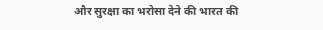और सुरक्षा का भरोसा देने की भारत की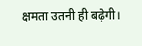क्षमता उतनी ही बढ़ेगी।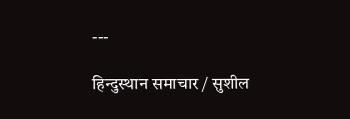---

हिन्दुस्थान समाचार / सुशील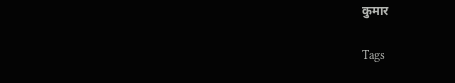कुमार

Tags